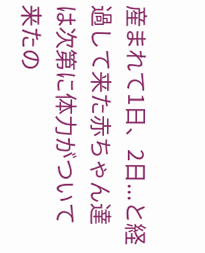産まれて1日、2日...と経過して来た赤ちゃん達は次第に体力がついて来たの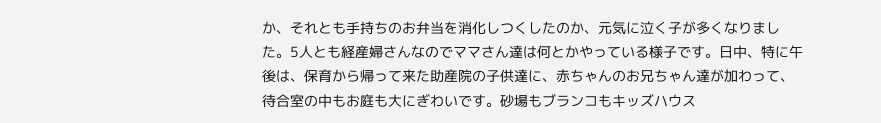か、それとも手持ちのお弁当を消化しつくしたのか、元気に泣く子が多くなりました。5人とも経産婦さんなのでママさん達は何とかやっている様子です。日中、特に午後は、保育から帰って来た助産院の子供達に、赤ちゃんのお兄ちゃん達が加わって、待合室の中もお庭も大にぎわいです。砂場もブランコもキッズハウス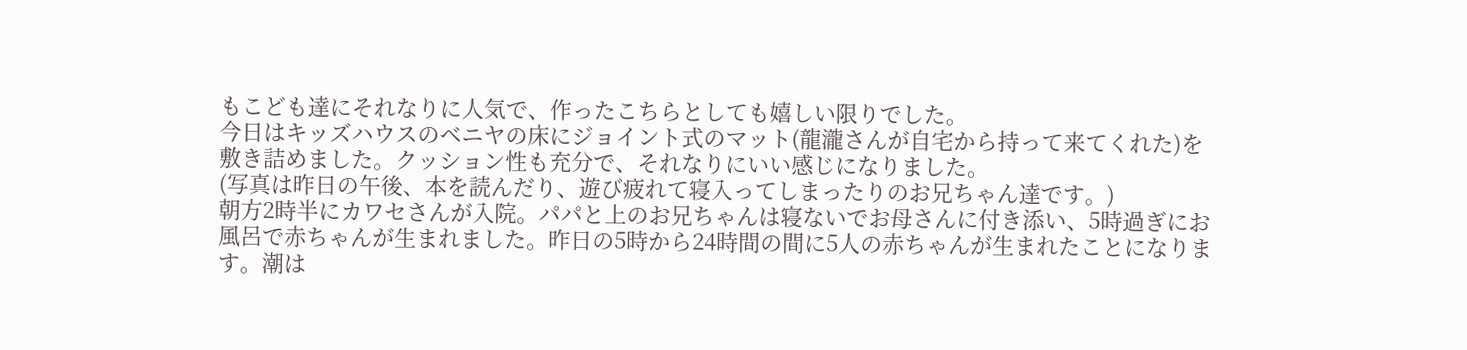もこども達にそれなりに人気で、作ったこちらとしても嬉しい限りでした。
今日はキッズハウスのベニヤの床にジョイント式のマット(龍瀧さんが自宅から持って来てくれた)を敷き詰めました。クッション性も充分で、それなりにいい感じになりました。
(写真は昨日の午後、本を読んだり、遊び疲れて寝入ってしまったりのお兄ちゃん達です。)
朝方2時半にカワセさんが入院。パパと上のお兄ちゃんは寝ないでお母さんに付き添い、5時過ぎにお風呂で赤ちゃんが生まれました。昨日の5時から24時間の間に5人の赤ちゃんが生まれたことになります。潮は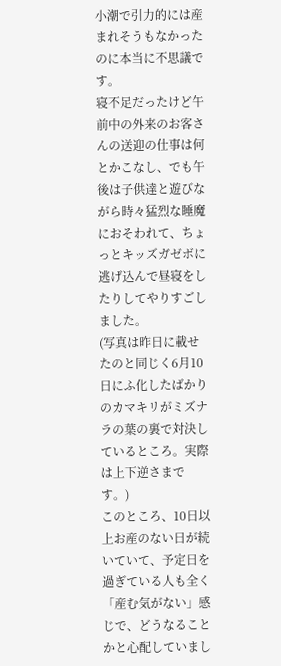小潮で引力的には産まれそうもなかったのに本当に不思議です。
寝不足だったけど午前中の外来のお客さんの送迎の仕事は何とかこなし、でも午後は子供達と遊びながら時々猛烈な睡魔におそわれて、ちょっとキッズガゼボに逃げ込んで昼寝をしたりしてやりすごしました。
(写真は昨日に載せたのと同じく6月10日にふ化したばかりのカマキリがミズナラの葉の裏で対決しているところ。実際は上下逆さまです。)
このところ、10日以上お産のない日が続いていて、予定日を過ぎている人も全く「産む気がない」感じで、どうなることかと心配していまし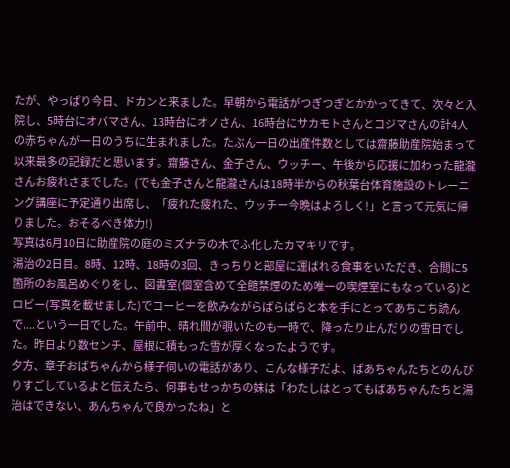たが、やっぱり今日、ドカンと来ました。早朝から電話がつぎつぎとかかってきて、次々と入院し、5時台にオバマさん、13時台にオノさん、16時台にサカモトさんとコジマさんの計4人の赤ちゃんが一日のうちに生まれました。たぶん一日の出産件数としては齋藤助産院始まって以来最多の記録だと思います。齋藤さん、金子さん、ウッチー、午後から応援に加わった龍瀧さんお疲れさまでした。(でも金子さんと龍瀧さんは18時半からの秋葉台体育施設のトレーニング講座に予定通り出席し、「疲れた疲れた、ウッチー今晩はよろしく!」と言って元気に帰りました。おそるべき体力!)
写真は6月10日に助産院の庭のミズナラの木でふ化したカマキリです。
湯治の2日目。8時、12時、18時の3回、きっちりと部屋に運ばれる食事をいただき、合間に5箇所のお風呂めぐりをし、図書室(個室含めて全館禁煙のため唯一の喫煙室にもなっている)とロビー(写真を載せました)でコーヒーを飲みながらぱらぱらと本を手にとってあちこち読んで....という一日でした。午前中、晴れ間が覗いたのも一時で、降ったり止んだりの雪日でした。昨日より数センチ、屋根に積もった雪が厚くなったようです。
夕方、章子おばちゃんから様子伺いの電話があり、こんな様子だよ、ばあちゃんたちとのんびりすごしているよと伝えたら、何事もせっかちの妹は「わたしはとってもばあちゃんたちと湯治はできない、あんちゃんで良かったね」と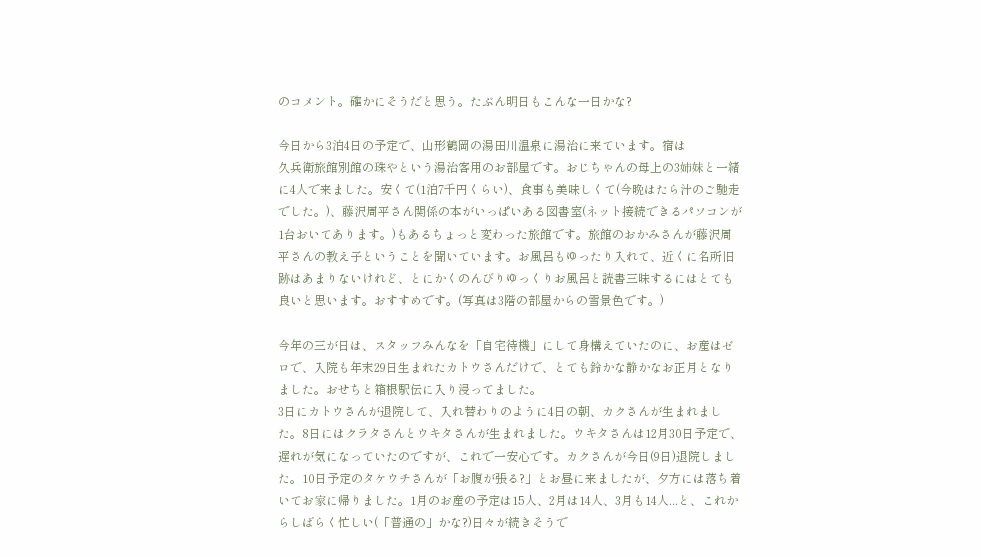のコメント。確かにそうだと思う。たぶん明日もこんな一日かな?

今日から3泊4日の予定で、山形鶴岡の湯田川温泉に湯治に来ています。宿は
久兵衛旅館別館の珠やという湯治客用のお部屋です。おじちゃんの母上の3姉妹と一緒に4人で来ました。安くて(1泊7千円くらい)、食事も美味しくて(今晩はたら汁のご馳走でした。)、藤沢周平さん関係の本がいっぱいある図書室(ネット接続できるパソコンが1台おいてあります。)もあるちょっと変わった旅館です。旅館のおかみさんが藤沢周平さんの教え子ということを聞いています。お風呂もゆったり入れて、近くに名所旧跡はあまりないけれど、とにかくのんびりゆっくりお風呂と読書三昧するにはとても良いと思います。おすすめです。(写真は3階の部屋からの雪景色です。)

今年の三が日は、スタッフみんなを「自宅待機」にして身構えていたのに、お産はゼロで、入院も年末29日生まれたカトウさんだけで、とても鈴かな静かなお正月となりました。おせちと箱根駅伝に入り浸ってました。
3日にカトウさんが退院して、入れ替わりのように4日の朝、カクさんが生まれました。8日にはクラタさんとウキタさんが生まれました。ウキタさんは12月30日予定で、遅れが気になっていたのですが、これで一安心です。カクさんが今日(9日)退院しました。10日予定のタケウチさんが「お腹が張る?」とお昼に来ましたが、夕方には落ち着いてお家に帰りました。1月のお産の予定は15人、2月は14人、3月も14人...と、これからしばらく忙しい(「普通の」かな?)日々が続きそうで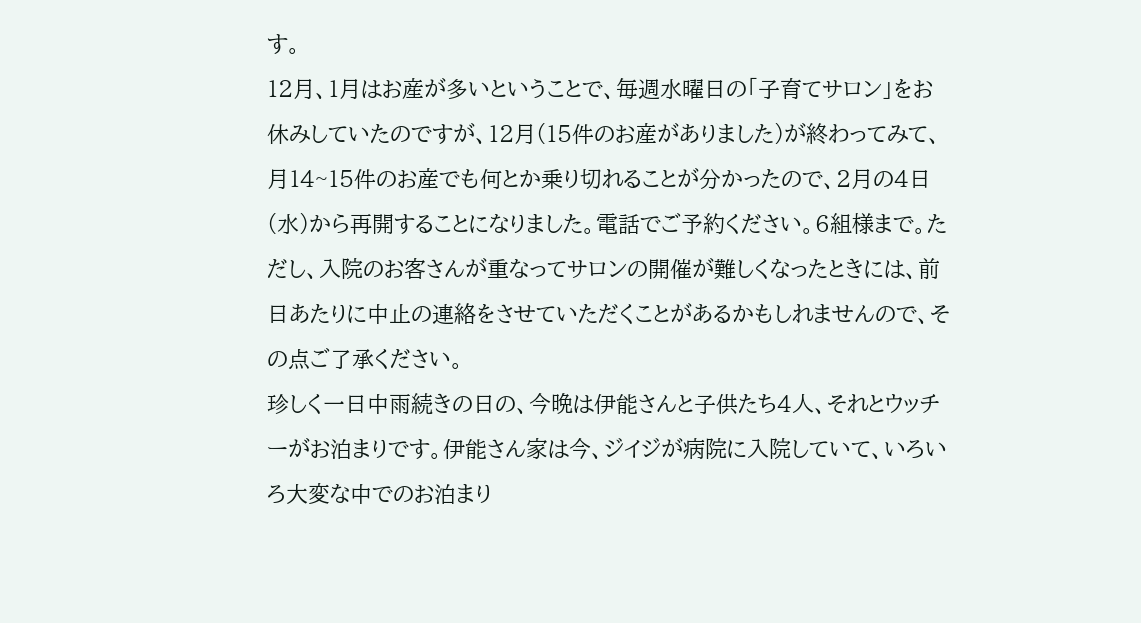す。
12月、1月はお産が多いということで、毎週水曜日の「子育てサロン」をお休みしていたのですが、12月(15件のお産がありました)が終わってみて、月14~15件のお産でも何とか乗り切れることが分かったので、2月の4日(水)から再開することになりました。電話でご予約ください。6組様まで。ただし、入院のお客さんが重なってサロンの開催が難しくなったときには、前日あたりに中止の連絡をさせていただくことがあるかもしれませんので、その点ご了承ください。
珍しく一日中雨続きの日の、今晩は伊能さんと子供たち4人、それとウッチーがお泊まりです。伊能さん家は今、ジイジが病院に入院していて、いろいろ大変な中でのお泊まり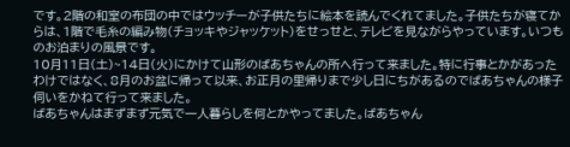です。2階の和室の布団の中ではウッチーが子供たちに絵本を読んでくれてました。子供たちが寝てからは、1階で毛糸の編み物(チョッキやジャッケット)をせっせと、テレビを見ながらやっています。いつものお泊まりの風景です。
10月11日(土)~14日(火)にかけて山形のばあちゃんの所へ行って来ました。特に行事とかがあったわけではなく、8月のお盆に帰って以来、お正月の里帰りまで少し日にちがあるのでばあちゃんの様子伺いをかねて行って来ました。
ばあちゃんはまずまず元気で一人暮らしを何とかやってました。ばあちゃん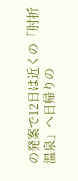の発案で12日は近くの「肘折温泉」へ日帰りの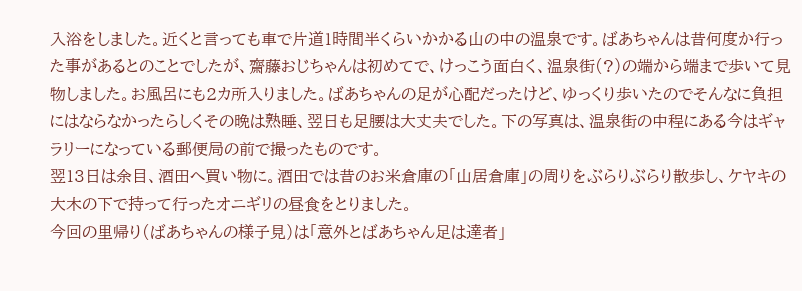入浴をしました。近くと言っても車で片道1時間半くらいかかる山の中の温泉です。ばあちゃんは昔何度か行った事があるとのことでしたが、齋藤おじちゃんは初めてで、けっこう面白く、温泉街(?)の端から端まで歩いて見物しました。お風呂にも2カ所入りました。ばあちゃんの足が心配だったけど、ゆっくり歩いたのでそんなに負担にはならなかったらしくその晩は熟睡、翌日も足腰は大丈夫でした。下の写真は、温泉街の中程にある今はギャラリーになっている郵便局の前で撮ったものです。
翌13日は余目、酒田へ買い物に。酒田では昔のお米倉庫の「山居倉庫」の周りをぶらりぶらり散歩し、ケヤキの大木の下で持って行ったオニギリの昼食をとりました。
今回の里帰り(ばあちゃんの様子見)は「意外とばあちゃん足は達者」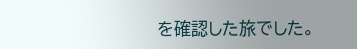を確認した旅でした。